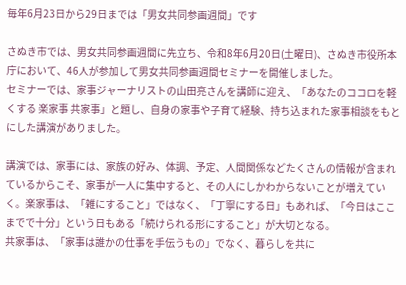毎年6月23日から29日までは「男女共同参画週間」です

さぬき市では、男女共同参画週間に先立ち、令和8年6月20日(土曜日)、さぬき市役所本庁において、46人が参加して男女共同参画週間セミナーを開催しました。
セミナーでは、家事ジャーナリストの山田亮さんを講師に迎え、「あなたのココロを軽くする 楽家事 共家事」と題し、自身の家事や子育て経験、持ち込まれた家事相談をもとにした講演がありました。

講演では、家事には、家族の好み、体調、予定、人間関係などたくさんの情報が含まれているからこそ、家事が一人に集中すると、その人にしかわからないことが増えていく。楽家事は、「雑にすること」ではなく、「丁寧にする日」もあれば、「今日はここまでで十分」という日もある「続けられる形にすること」が大切となる。
共家事は、「家事は誰かの仕事を手伝うもの」でなく、暮らしを共に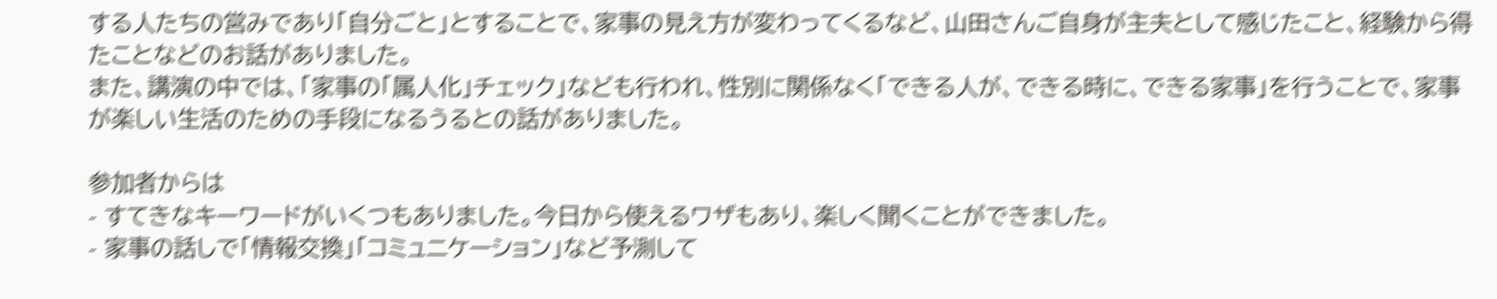する人たちの営みであり「自分ごと」とすることで、家事の見え方が変わってくるなど、山田さんご自身が主夫として感じたこと、経験から得たことなどのお話がありました。
また、講演の中では、「家事の「属人化」チェック」なども行われ、性別に関係なく「できる人が、できる時に、できる家事」を行うことで、家事が楽しい生活のための手段になるうるとの話がありました。

参加者からは
- すてきなキーワードがいくつもありました。今日から使えるワザもあり、楽しく聞くことができました。
- 家事の話しで「情報交換」「コミュニケーション」など予測して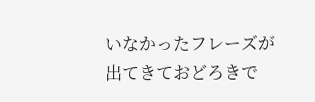いなかったフレーズが出てきておどろきで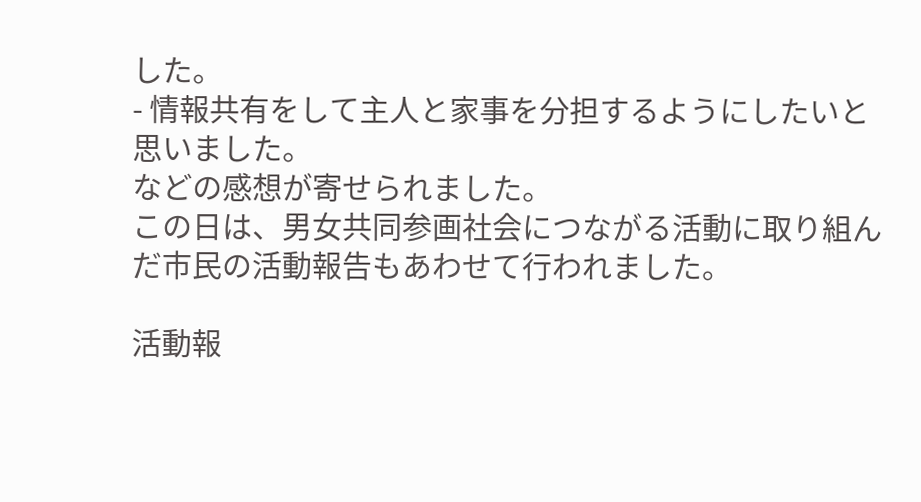した。
- 情報共有をして主人と家事を分担するようにしたいと思いました。
などの感想が寄せられました。
この日は、男女共同参画社会につながる活動に取り組んだ市民の活動報告もあわせて行われました。

活動報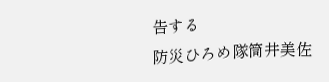告する
防災ひろめ隊筒井美佐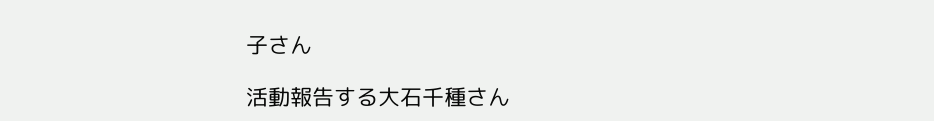子さん

活動報告する大石千種さん